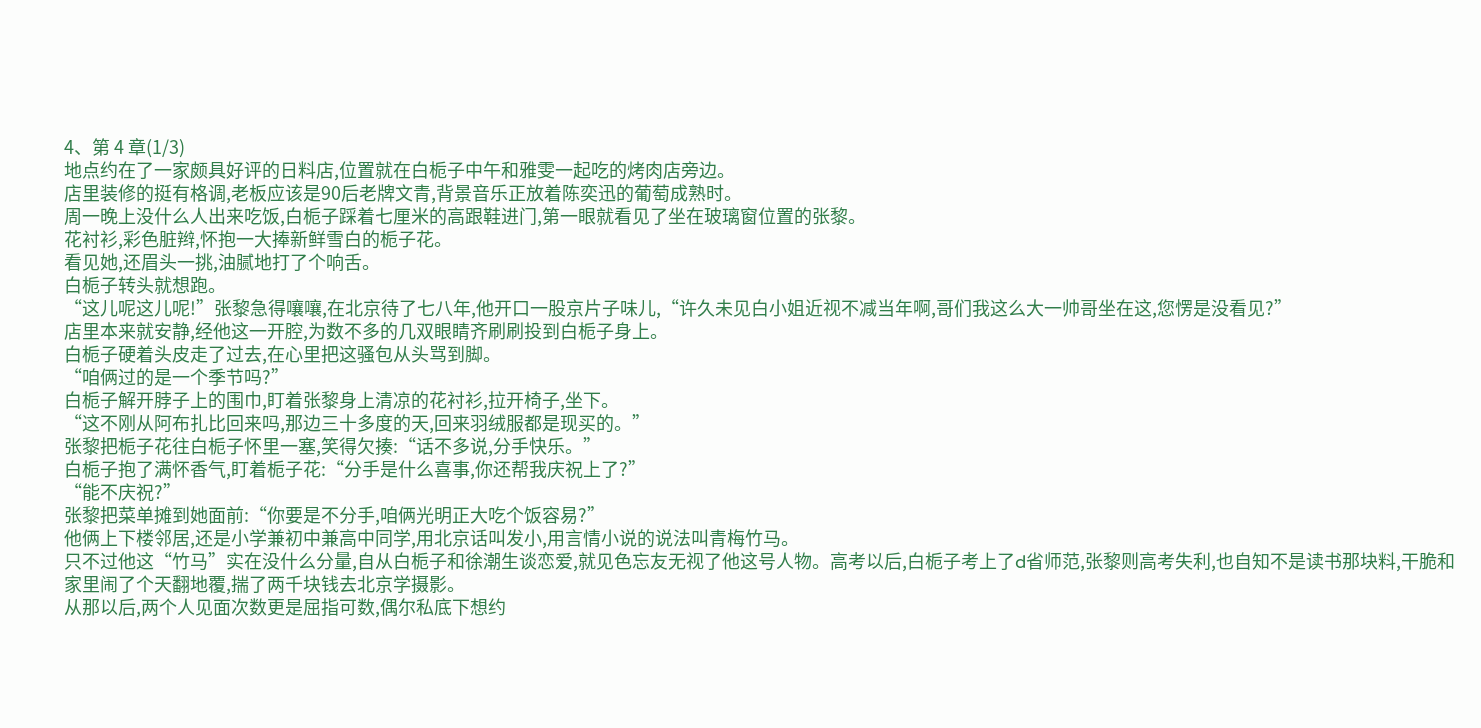4、第 4 章(1/3)
地点约在了一家颇具好评的日料店,位置就在白栀子中午和雅雯一起吃的烤肉店旁边。
店里装修的挺有格调,老板应该是90后老牌文青,背景音乐正放着陈奕迅的葡萄成熟时。
周一晚上没什么人出来吃饭,白栀子踩着七厘米的高跟鞋进门,第一眼就看见了坐在玻璃窗位置的张黎。
花衬衫,彩色脏辫,怀抱一大捧新鲜雪白的栀子花。
看见她,还眉头一挑,油腻地打了个响舌。
白栀子转头就想跑。
“这儿呢这儿呢!”张黎急得嚷嚷,在北京待了七八年,他开口一股京片子味儿,“许久未见白小姐近视不减当年啊,哥们我这么大一帅哥坐在这,您愣是没看见?”
店里本来就安静,经他这一开腔,为数不多的几双眼睛齐刷刷投到白栀子身上。
白栀子硬着头皮走了过去,在心里把这骚包从头骂到脚。
“咱俩过的是一个季节吗?”
白栀子解开脖子上的围巾,盯着张黎身上清凉的花衬衫,拉开椅子,坐下。
“这不刚从阿布扎比回来吗,那边三十多度的天,回来羽绒服都是现买的。”
张黎把栀子花往白栀子怀里一塞,笑得欠揍:“话不多说,分手快乐。”
白栀子抱了满怀香气,盯着栀子花:“分手是什么喜事,你还帮我庆祝上了?”
“能不庆祝?”
张黎把菜单摊到她面前:“你要是不分手,咱俩光明正大吃个饭容易?”
他俩上下楼邻居,还是小学兼初中兼高中同学,用北京话叫发小,用言情小说的说法叫青梅竹马。
只不过他这“竹马”实在没什么分量,自从白栀子和徐潮生谈恋爱,就见色忘友无视了他这号人物。高考以后,白栀子考上了d省师范,张黎则高考失利,也自知不是读书那块料,干脆和家里闹了个天翻地覆,揣了两千块钱去北京学摄影。
从那以后,两个人见面次数更是屈指可数,偶尔私底下想约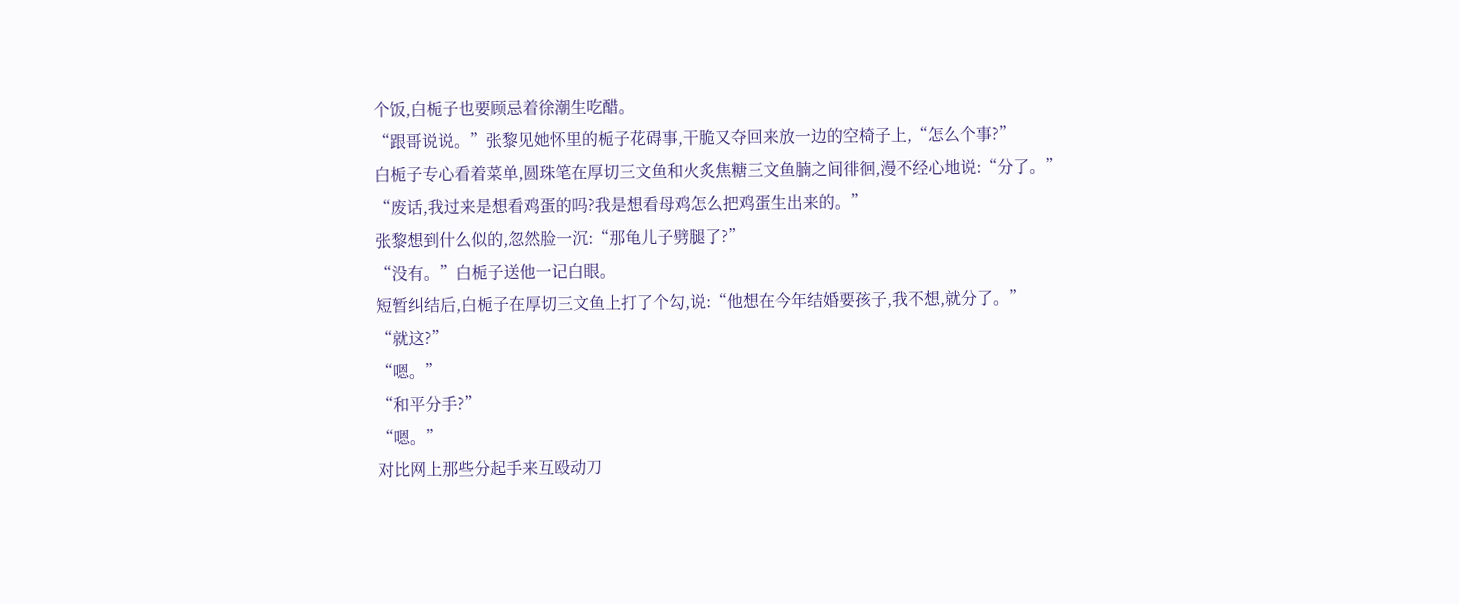个饭,白栀子也要顾忌着徐潮生吃醋。
“跟哥说说。”张黎见她怀里的栀子花碍事,干脆又夺回来放一边的空椅子上,“怎么个事?”
白栀子专心看着菜单,圆珠笔在厚切三文鱼和火炙焦糖三文鱼腩之间徘徊,漫不经心地说:“分了。”
“废话,我过来是想看鸡蛋的吗?我是想看母鸡怎么把鸡蛋生出来的。”
张黎想到什么似的,忽然脸一沉:“那龟儿子劈腿了?”
“没有。”白栀子送他一记白眼。
短暂纠结后,白栀子在厚切三文鱼上打了个勾,说:“他想在今年结婚要孩子,我不想,就分了。”
“就这?”
“嗯。”
“和平分手?”
“嗯。”
对比网上那些分起手来互殴动刀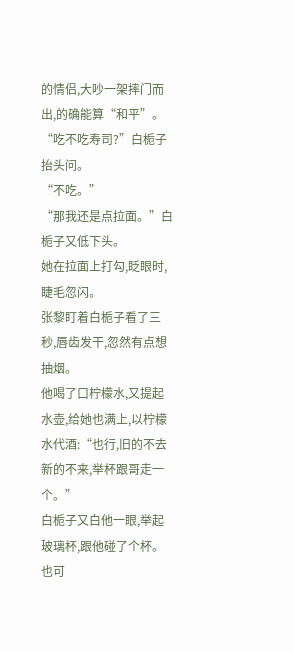的情侣,大吵一架摔门而出,的确能算“和平”。
“吃不吃寿司?”白栀子抬头问。
“不吃。”
“那我还是点拉面。”白栀子又低下头。
她在拉面上打勾,眨眼时,睫毛忽闪。
张黎盯着白栀子看了三秒,唇齿发干,忽然有点想抽烟。
他喝了口柠檬水,又提起水壶,给她也满上,以柠檬水代酒:“也行,旧的不去新的不来,举杯跟哥走一个。”
白栀子又白他一眼,举起玻璃杯,跟他碰了个杯。
也可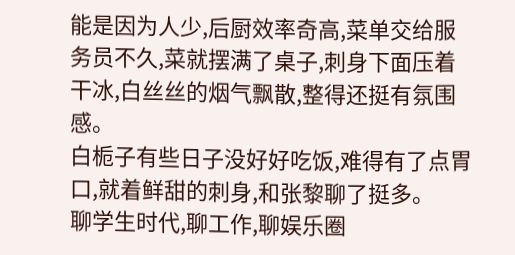能是因为人少,后厨效率奇高,菜单交给服务员不久,菜就摆满了桌子,刺身下面压着干冰,白丝丝的烟气飘散,整得还挺有氛围感。
白栀子有些日子没好好吃饭,难得有了点胃口,就着鲜甜的刺身,和张黎聊了挺多。
聊学生时代,聊工作,聊娱乐圈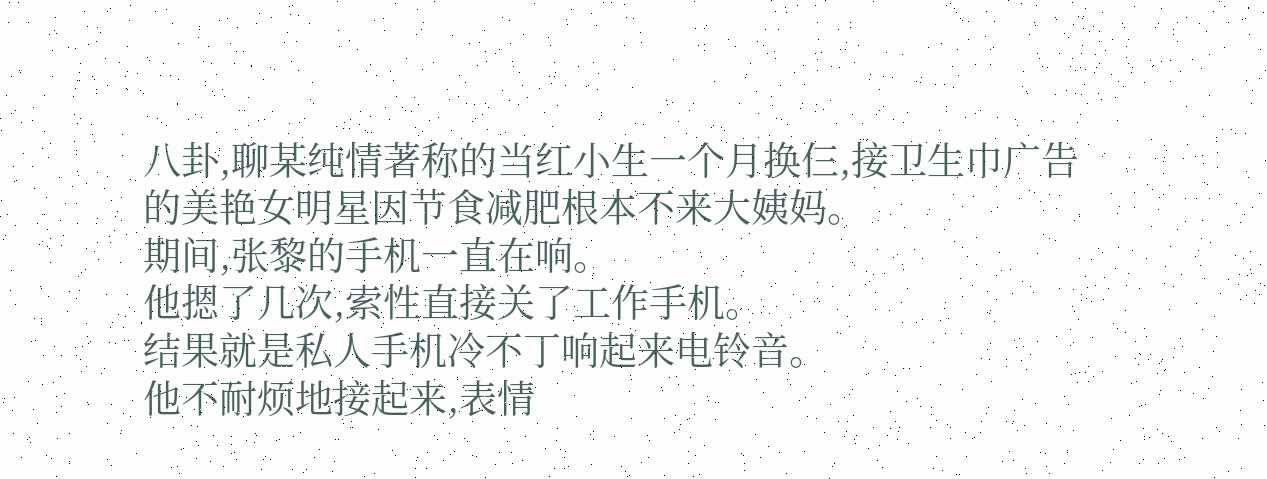八卦,聊某纯情著称的当红小生一个月换仨,接卫生巾广告的美艳女明星因节食减肥根本不来大姨妈。
期间,张黎的手机一直在响。
他摁了几次,索性直接关了工作手机。
结果就是私人手机冷不丁响起来电铃音。
他不耐烦地接起来,表情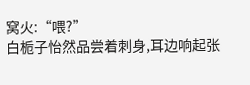窝火:“喂?”
白栀子怡然品尝着刺身,耳边响起张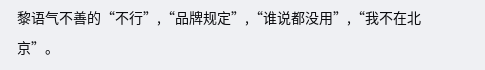黎语气不善的“不行”,“品牌规定”,“谁说都没用”,“我不在北京”。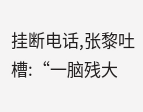挂断电话,张黎吐槽:“一脑残大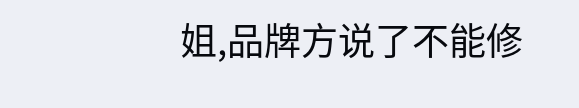姐,品牌方说了不能修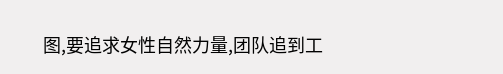图,要追求女性自然力量,团队追到工